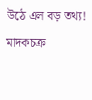উঠে এল বড় তথ্য! মাদকচক্র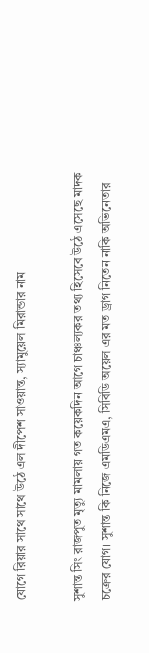যোগে রিয়ার সাথে সাথে উঠে এল দীপেশ সাওয়ান্ত, স্যামুয়েল মিরান্ডার নাম

সুশান্ত সিং রাজপুত মৃত্যু মামলায় গত কয়েকদিন আগে চাঞ্চল্যকর তথ্য হিসেবে উঠে এসেছে মাদক চক্রের যোগ। সুশান্ত কি নিজে এমডিএমএ, সিবিডি অয়েল এর মত ড্রাগ নিতেন নাকি অভিনেতার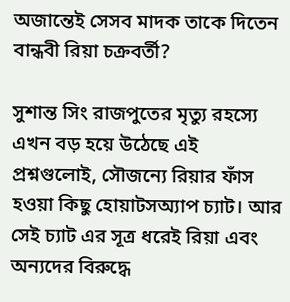অজান্তেই সেসব মাদক তাকে দিতেন বান্ধবী রিয়া চক্রবর্তী?

সুশান্ত সিং রাজপুতের মৃত্যু রহস্যে এখন বড় হয়ে উঠেছে এই প্রশ্নগুলোই, সৌজন্যে রিয়ার ফাঁস হওয়া কিছু হোয়াটসঅ্যাপ চ্যাট। আর সেই চ্যাট এর সূত্র ধরেই রিয়া এবং অন্যদের বিরুদ্ধে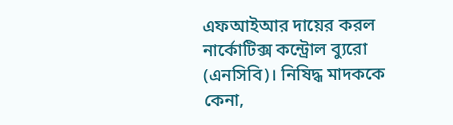এফআইআর দায়ের করল নার্কোটিক্স কন্ট্রোল ব্যুরো (এনসিবি)। নিষিদ্ধ মাদককে কেনা,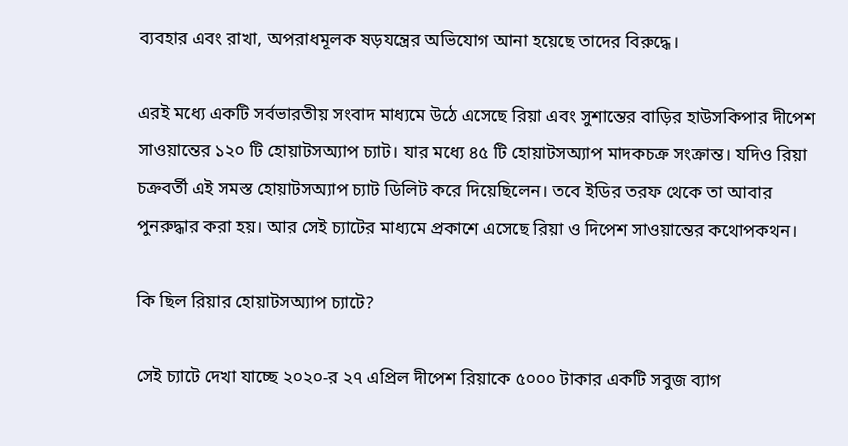ব্যবহার এবং রাখা, অপরাধমূলক ষড়যন্ত্রের অভিযোগ আনা হয়েছে তাদের বিরুদ্ধে।

এরই মধ্যে একটি সর্বভারতীয় সংবাদ মাধ্যমে উঠে এসেছে রিয়া এবং সুশান্তের বাড়ির হাউসকিপার দীপেশ সাওয়ান্তের ১২০ টি হোয়াটসঅ্যাপ চ্যাট। যার মধ্যে ৪৫ টি হোয়াটসঅ্যাপ মাদকচক্র সংক্রান্ত। যদিও রিয়া চক্রবর্তী এই সমস্ত হোয়াটসঅ্যাপ চ্যাট ডিলিট করে দিয়েছিলেন। তবে ইডির তরফ থেকে তা আবার পুনরুদ্ধার করা হয়। আর সেই চ্যাটের মাধ্যমে প্রকাশে এসেছে রিয়া ও দিপেশ সাওয়ান্তের কথোপকথন।

কি ছিল রিয়ার হোয়াটসঅ্যাপ চ্যাটে?

সেই চ্যাটে দেখা যাচ্ছে ২০২০-র ২৭ এপ্রিল দীপেশ রিয়াকে ৫০০০ টাকার একটি সবুজ ব্যাগ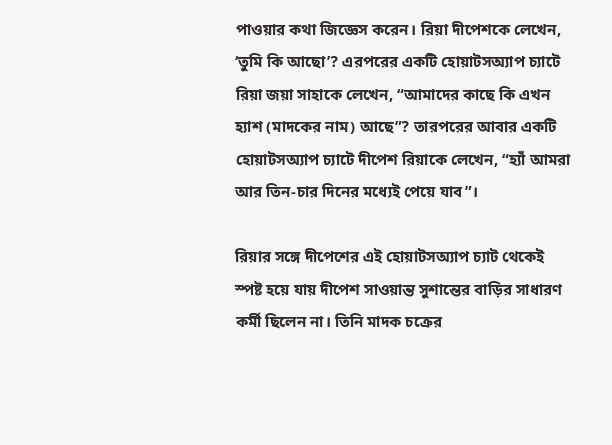পাওয়ার কথা জিজ্ঞেস করেন। রিয়া দীপেশকে লেখেন, ‘তুমি কি আছো’? এরপরের একটি হোয়াটসঅ্যাপ চ্যাটে রিয়া জয়া সাহাকে লেখেন, “আমাদের কাছে কি এখন হ্যাশ (মাদকের নাম) আছে”? তারপরের আবার একটি হোয়াটসঅ্যাপ চ্যাটে দীপেশ রিয়াকে লেখেন, “হ্যাঁ আমরা আর তিন-চার দিনের মধ্যেই পেয়ে যাব”।

রিয়ার সঙ্গে দীপেশের এই হোয়াটসঅ্যাপ চ্যাট থেকেই স্পষ্ট হয়ে যায় দীপেশ সাওয়ান্ত সুশান্তের বাড়ির সাধারণ কর্মী ছিলেন না। তিনি মাদক চক্রের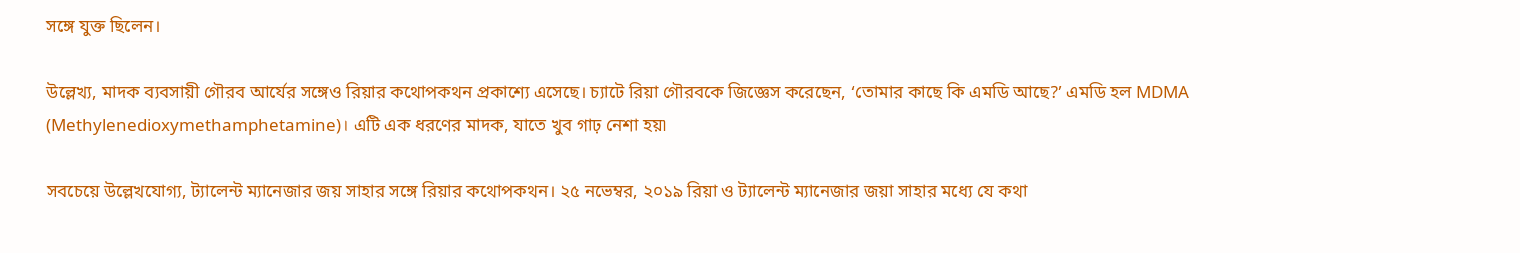সঙ্গে যুক্ত ছিলেন।

উল্লেখ্য, মাদক ব্যবসায়ী গৌরব আর্যের সঙ্গেও রিয়ার কথোপকথন প্রকাশ্যে এসেছে। চ্যাটে রিয়া গৌরবকে জিজ্ঞেস করেছেন, ‘তোমার কাছে কি এমডি আছে?’ এমডি হল MDMA (Methylenedioxymethamphetamine)। এটি এক ধরণের মাদক, যাতে খুব গাঢ় নেশা হয়৷

সবচেয়ে উল্লেখযোগ্য, ট্যালেন্ট ম্যানেজার জয় সাহার সঙ্গে রিয়ার কথোপকথন। ২৫ নভেম্বর, ২০১৯ রিয়া ও ট্যালেন্ট ম্যানেজার জয়া সাহার মধ্যে যে কথা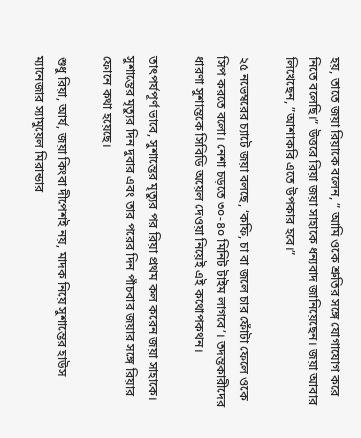হয়, তাতে জয়া রিয়াকে বলেন, ” আমি ওকে শ্রুতির সঙ্গে যোগাযোগ করে নিতে বলেছি।” উত্তরে রিয়া জয়া সাহাকে ধন্যবাদ জানিয়েছেন। জয়া আবার লিখেছেন, ”আশাকরি এতে উপকার হবে।”

২৫ নভেম্বরের চ্যাটে জয়া বলছে, ‘কফি, চা বা জলে চার ফোঁটা ফেলে ওকে সিপ করতে বলো। নেশা চড়তে ৩০-৪০ মিনিট টাইম লাগবে’। তদন্তকারীদের ধারণা সুশান্তকে সিবিডি অয়েল দেওয়া নিয়েই এই কথোপকথন।

তাৎপর্যপূর্ণ ভাবে, সুশান্তের মৃত্যুর পর রিয়া প্রথম কল করেন জয়া সাহাকে। সুশান্তের মৃত্যুর দিন দুবার এবং তার পরের দিন পাঁচবার জয়ার সঙ্গে রিয়ার ফোনে কথা হয়েছে।

শুধু রিয়া, আর্য, জয়া কিংবা দীপেশই নয়, মাদক নিয়ে সুশান্তের হাউস ম্যানেজার স্যামুয়েল মিরান্ডার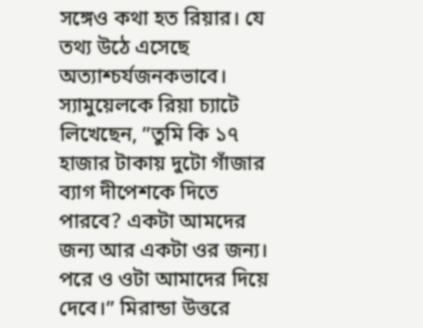সঙ্গেও কথা হত রিয়ার। যে তথ্য উঠে এসেছে অত্যাশ্চর্যজনকভাবে। স্যামুয়েলকে রিয়া চ্যাটে লিখেছেন, ”তুমি কি ১৭ হাজার টাকায় দুটো গাঁজার ব্যাগ দীপেশকে দিতে পারবে? একটা আমদের জন্য আর একটা ওর জন্য। পরে ও ওটা আমাদের দিয়ে দেবে।” মিরান্ডা উত্তরে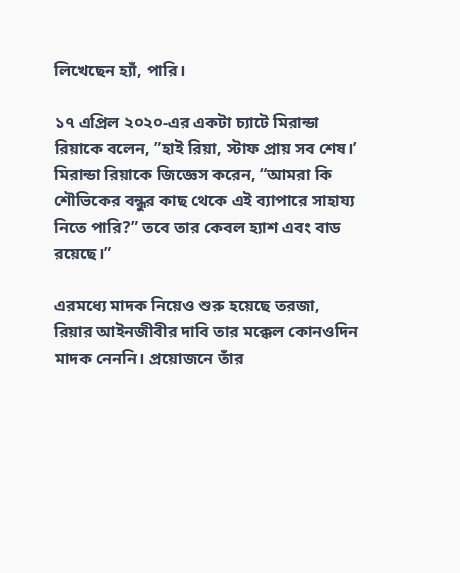লিখেছেন হ্যাঁ, পারি।

১৭ এপ্রিল ২০২০-এর একটা চ্যাটে মিরান্ডা রিয়াকে বলেন, ”হাই রিয়া, স্টাফ প্রায় সব শেষ।’ মিরান্ডা রিয়াকে জিজ্ঞেস করেন, “আমরা কি শৌভিকের বন্ধুর কাছ থেকে এই ব্যাপারে সাহায্য নিতে পারি?” তবে তার কেবল হ্যাশ এবং বাড রয়েছে।”

এরমধ্যে মাদক নিয়েও শুরু হয়েছে তরজা, রিয়ার আইনজীবীর দাবি তার মক্কেল কোনওদিন মাদক নেননি। প্রয়োজনে তাঁর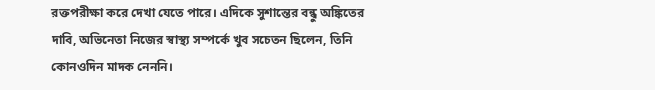রক্তপরীক্ষা করে দেখা যেতে পারে। এদিকে সুশান্তের বন্ধু অঙ্কিতের দাবি, অভিনেতা নিজের স্বাস্থ্য সম্পর্কে খুব সচেতন ছিলেন, তিনি কোনওদিন মাদক নেননি।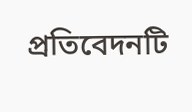প্রতিবেদনটি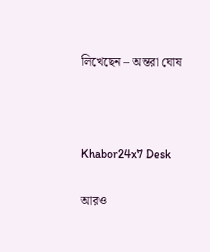লিখেছেন – অন্তরা ঘোষ



Khabor24x7 Desk

আরও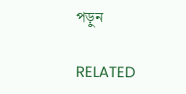পড়ুন

RELATED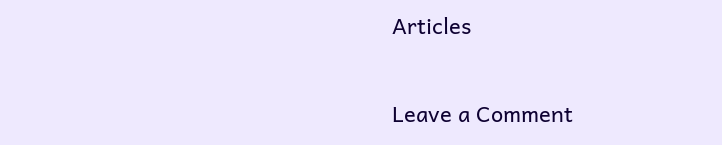Articles

Leave a Comment